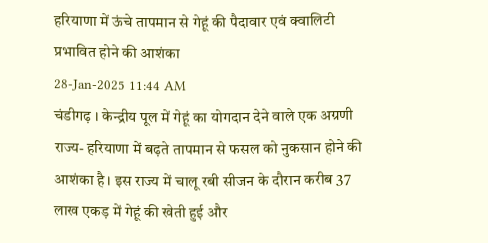हरियाणा में ऊंचे तापमान से गेहूं की पैदावार एवं क्वालिटी प्रभावित होने की आशंका
28-Jan-2025 11:44 AM
चंडीगढ़ । केन्द्रीय पूल में गेहूं का योगदान देने वाले एक अग्रणी राज्य- हरियाणा में बढ़ते तापमान से फसल को नुकसान होने की आशंका है। इस राज्य में चालू रबी सीजन के दौरान करीब 37 लाख एकड़ में गेहूं की खेती हुई और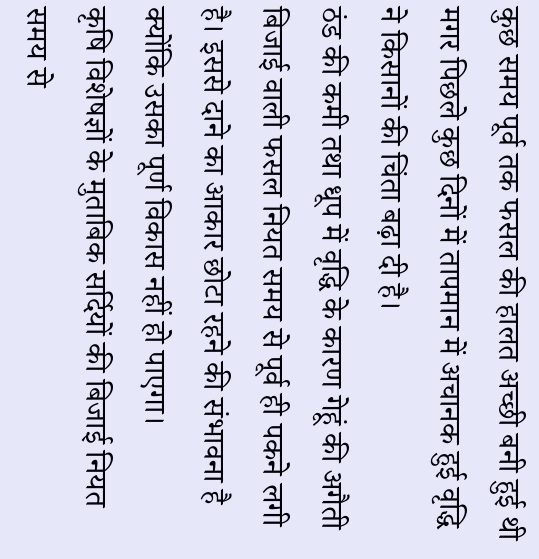कुछ समय पूर्व तक फसल की हालत अच्छी बनी हुई थी मगर पिछले कुछ दिनों में तापमान में अचानक हुई वृद्धि ने किसानों की चिंता बढ़ा दी है।
ठंड की कमी तथा धूप में वृद्धि के कारण गेहूं की अगैती बिजाई वाली फसल नियत समय से पूर्व ही पकने लगी है। इससे दाने का आकार छोटा रहने की संभावना है क्योंकि उसका पूर्ण विकास नहीं हो पाएगा।
कृषि विशेषज्ञों के मुताबिक सर्दियों की बिजाई नियत समय से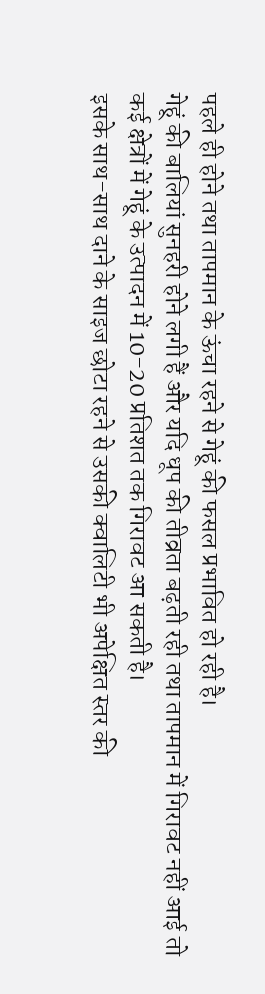पहले ही होने तथा तापमान के ऊंचा रहने से गेहूं की फसल प्रभावित हो रही है।
गेहूं की बालियां सुनहरी होने लगी हैं और यदि धूप की तीव्रता बढ़ती रही तथा तापमान में गिरावट नहीं आई तो कई क्षेत्रों में गेहूं के उत्पादन में 10-20 प्रतिशत तक गिरावट आ सकती है।
इसके साथ-साथ दाने के साइज छोटा रहने से उसकी क्वालिटी भी अपेक्षित स्तर की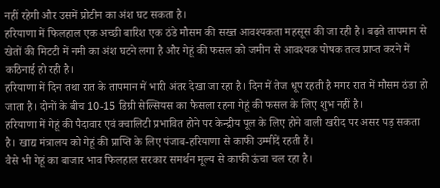नहीं रहेगी और उसमें प्रोटीन का अंश घट सकता है।
हरियाणा में फिलहाल एक अच्छी बारिश एक ठंडे मौसम की सख्त आवश्यकता महसूस की जा रही है। बढ़ते तापमान से खेतों की मिटटी में नमी का अंश घटने लगा है और गेहूं की फसल को जमीन से आवश्यक पोषक तत्व प्राप्त करने में कठिनाई हो रही है।
हरियाणा में दिन तथा रात के तापमान में भारी अंतर देखा जा रहा है। दिन में तेज धूप रहती है मगर रात में मौसम ठंडा हो जाता है। दोनों के बीच 10-15 डिग्री सेल्सियस का फैसला रहना गेहूं की फसल के लिए शुभ नहीं है।
हरियाणा में गेहूं की पैदावार एवं क्वालिटी प्रभावित होने पर केन्द्रीय पूल के लिए होने वाली खरीद पर असर पड़ सकता है। खाद्य मंत्रालय को गेहूं की प्राप्ति के लिए पंजाब-हरियाणा से काफी उम्मीदें रहती हैं।
वैसे भी गेहूं का बाजार भाव फिलहाल सरकार समर्थन मूल्य से काफी ऊंचा चल रहा है।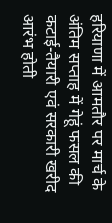हरियाणा में आमतौर पर मार्च के अंतिम सप्ताह में गेहूं फसल की कटाई-तैयारी एवं सरकारी खरीद आरंभ होती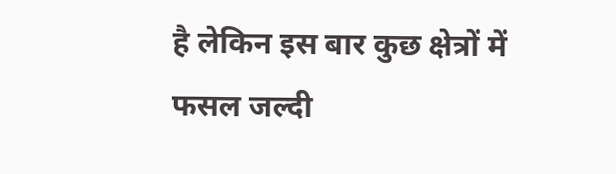है लेकिन इस बार कुछ क्षेत्रों में फसल जल्दी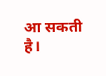आ सकती है।